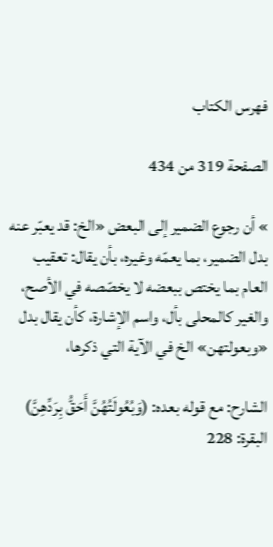فهرس الكتاب

الصفحة 319 من 434

» أن رجوع الضمير إلى البعض «الخ: قد يعبّر عنه بدل الضمير، بما يعمّه وغيره، بأن يقال: تعقيب العام بما يختص ببعضه لا يخصّصه في الأصح، والغير كالمحلى بأل، واسم الإشارة، كأن يقال بدل «وبعولتهن» الخ في الآية التي ذكرها،

الشارح: مع قوله بعده: (وَبُعُولَتُهُنَّ أَحَقُّ بِرَدِّهِنَّ) البقرة: 228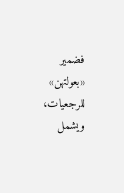فضمير «بعولتهن» للرجعيات، ويشمل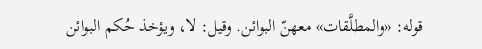قوله: «والمطلَّقات» معهنّ البوائن. وقيل: لا، ويؤخذ حُكم البوائن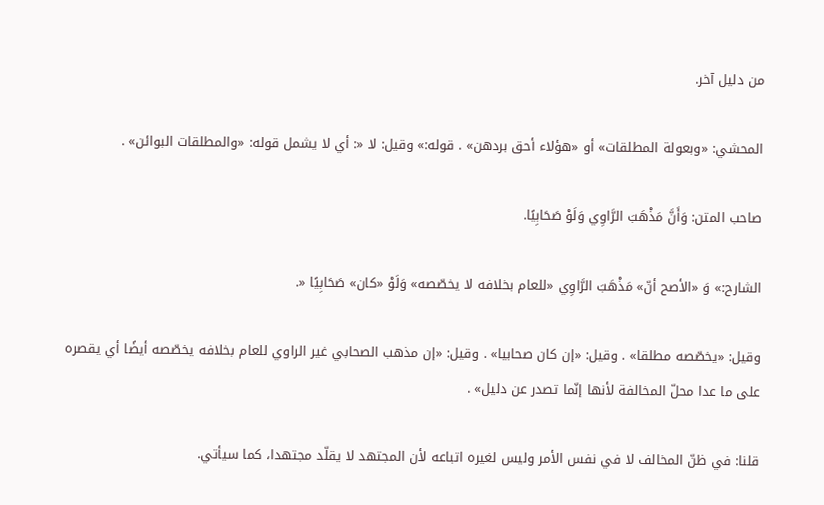من دليل آخر.

المحشي: «وبعولة المطلقات» أو «هؤلاء أحق بردهن» . قوله:» وقيل: لا «: أي لا يشمل قوله: «والمطلقات البوائن» .

صاحب المتن: وَأَنَّ مَذْهَبَ الرَّاوِي وَلَوْ صَحَابِيًا.

الشارح:» وَ «الأصح أنّ» مَذْهَبَ الرَّاوِي «للعام بخلافه لا يخصّصه» وَلَوْ «كان» صَحَابِيًا «.

وقيل: «يخصّصه مطلقا» . وقيل: «إن كان صحابيا» . وقيل: «إن مذهب الصحابي غير الراوي للعام بخلافه يخصّصه أيضًا أي يقصره على ما عدا محلّ المخالفة لأنها إنّما تصدر عن دليل» .

قلنا: في ظنّ المخالف لا في نفس الأمر وليس لغيره اتباعه لأن المجتهد لا يقلّد مجتهدا، كما سيأتي.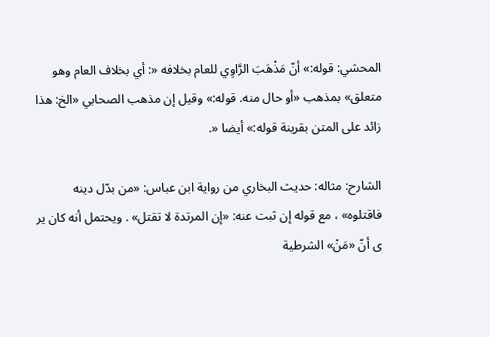المحشي: قوله:» أنّ مَذْهَبَ الرَّاوِي للعام بخلافه «: أي بخلاف العام وهو متعلق» بمذهب «أو حال منه. قوله:» وقيل إن مذهب الصحابي «الخ: هذا زائد على المتن بقرينة قوله:» أيضا «.

الشارح: مثاله: حديث البخاري من رواية ابن عباس: «من بدّل دينه فاقتلوه» ، مع قوله إن ثبت عنه: «إن المرتدة لا تقتل» . ويحتمل أنه كان ير ى أنّ «مَنْ» الشرطية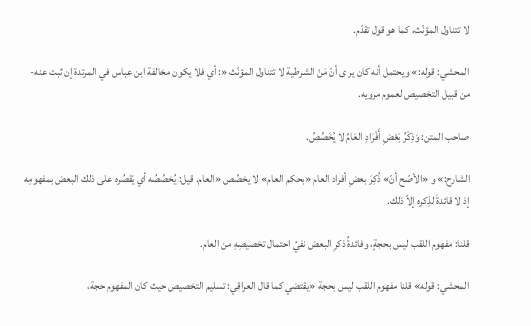لا تتناول المؤنّث، كما هو قول تقدّم.

المحشي: قوله:» ويحتمل أنه كان ير ى أنّ مَنْ الشرطية لا تتناول المؤنّث «: أي فلا يكون مخالفة ابن عباس في المرتدة إن ثبت عنه- من قبيل التخصيص لعموم مرويه.

صاحب المتن: وَذِكْرُ بَعْضِ أَفْرَادِ العَامِّ لا يُخَصِّصُ.

الشارح:» و «الأصّح أنّ» ذُكِرَ بعضِ أفراد العام «بحكم العام» لا يخصِّص «العام. قيل: يُخصِّصُه أي يَقصُره على ذلك البعض بمفهومِه إذ لا قائدةَ لذِكره إلاّ ذلك.

قلنا: مفهوم اللقب ليس بحجةٍ، وفائدةُ ذكرِ البعض نفيُ احتمال تخصيصِهِ من العام.

المحشي: قوله» قلنا مفهوم اللقب ليس بحجة «يقتضي كما قال العراقي: تسليم التخصيص حيث كان المفهوم حجة،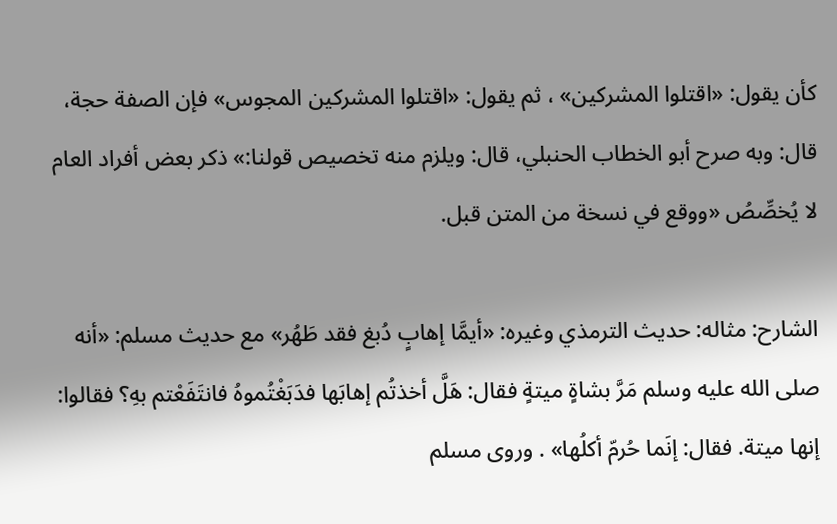كأن يقول: «اقتلوا المشركين» ، ثم يقول: «اقتلوا المشركين المجوس» فإن الصفة حجة، قال: وبه صرح أبو الخطاب الحنبلي، قال: ويلزم منه تخصيص قولنا:» ذكر بعض أفراد العام لا يُخصِّصُ «ووقع في نسخة من المتن قبل.

الشارح: مثاله: حديث الترمذي وغيره: «أيمَّا إهابٍ دُبغ فقد طَهُر» مع حديث مسلم: «أنه صلى الله عليه وسلم مَرَّ بشاةٍ ميتةٍ فقال: هَلَّ أخذتُم إهابَها فدَبَغْتُموهُ فانتَفَعْتم بهِ؟ فقالوا: إنها ميتة. فقال: إنَما حُرمّ أكلُها» . وروى مسلم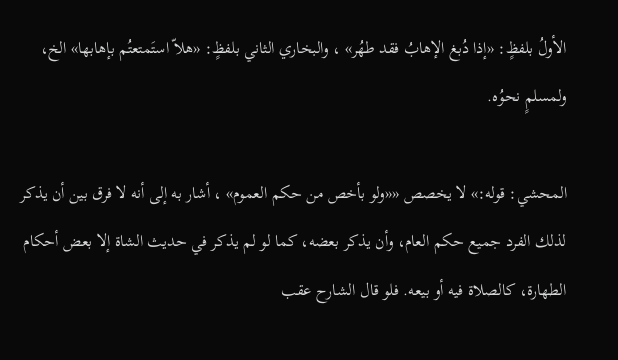الأولُ بلفظٍ: «إذا دُبغ الإهابُ فقد طهُر» ، والبخاري الثاني بلفظٍ: «هلاّ استَمتعتُم بإهابها» الخ، ولمسلمٍ نحوُه.

المحشي: قوله:» لا يخصص ««ولو بأخص من حكم العموم» ، أشار به إلى أنه لا فرق بين أن يذكر لذلك الفرد جميع حكم العام، وأن يذكر بعضه، كما لو لم يذكر في حديث الشاة إلا بعض أحكام الطهارة، كالصلاة فيه أو بيعه. فلو قال الشارح عقب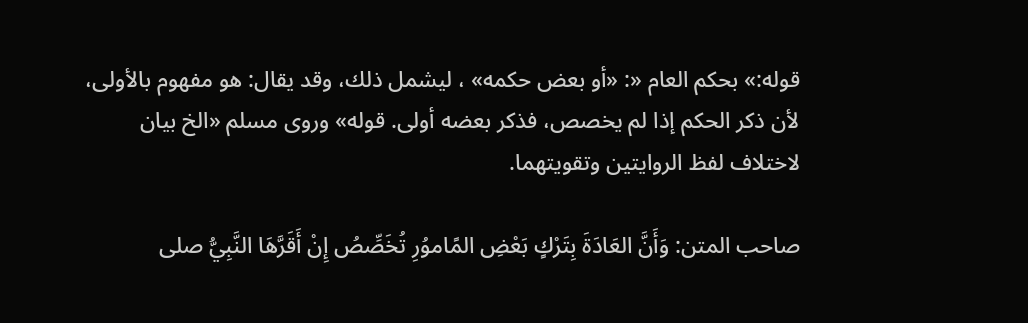قوله:» بحكم العام «: «أو بعض حكمه» ، ليشمل ذلك، وقد يقال: هو مفهوم بالأولى، لأن ذكر الحكم إذا لم يخصص، فذكر بعضه أولى. قوله» وروى مسلم «الخ بيان لاختلاف لفظ الروايتين وتقويتهما.

صاحب المتن: وَأَنَّ العَادَةَ بِتَرْكٍ بَعْضِ المًاموُرِ تُخَصِّصُ إِنْ أَقَرَّهَا النَّبِيُّ صلى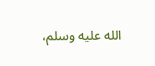الله عليه وسلم،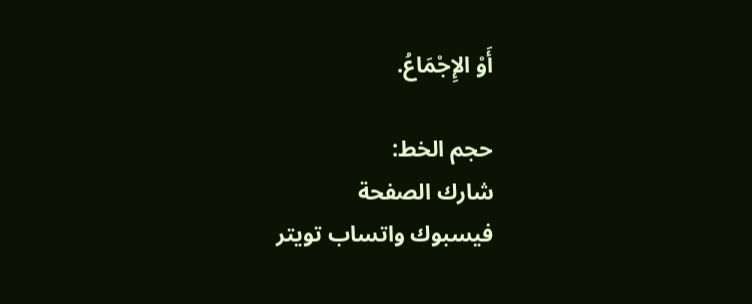أَوْ الإِجْمَاعُ.

حجم الخط:
شارك الصفحة
فيسبوك واتساب تويتر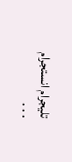تليجرام انستجرام
. . .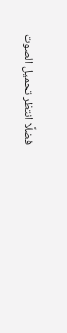فضلًا انتظر تحميل الصوت